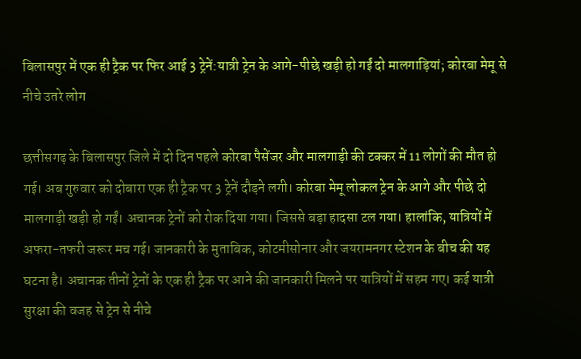बिलासपुर में एक ही ट्रैक पर फिर आई 3 ट्रेनें:यात्री ट्रेन के आगे-पीछे खड़ी हो गईं दो मालगाड़ियां; कोरबा मेमू से नीचे उतरे लोग

छत्तीसगढ़ के बिलासपुर जिले में दो दिन पहले कोरबा पैसेंजर और मालगाड़ी की टक्कर में 11 लोगों की मौत हो गई। अब गुरुवार को दोबारा एक ही ट्रैक पर 3 ट्रेनें दौड़ने लगी। कोरबा मेमू लोकल ट्रेन के आगे और पीछे दो मालगाड़ी खड़ी हो गईं। अचानक ट्रेनों को रोक दिया गया। जिससे बड़ा हादसा टल गया। हालांकि, यात्रियों में अफरा-तफरी जरूर मच गई। जानकारी के मुताबिक, कोटमीसोनार और जयरामनगर स्टेशन के बीच की यह घटना है। अचानक तीनों ट्रेनों के एक ही ट्रैक पर आने की जानकारी मिलने पर यात्रियों में सहम गए। कई यात्री सुरक्षा की वजह से ट्रेन से नीचे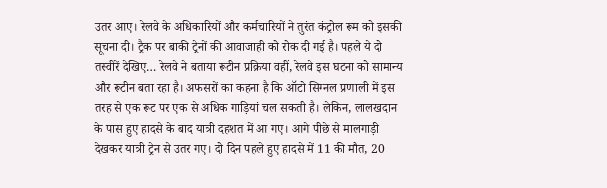उतर आए। रेलवे के अधिकारियों और कर्मचारियों ने तुरंत कंट्रोल रूम को इसकी सूचना दी। ट्रैक पर बाकी ट्रेनों की आवाजाही को रोक दी गई है। पहले ये दो तस्वीरें देखिए… रेलवे ने बताया रूटीन प्रक्रिया वहीं, रेलवे इस घटना को सामान्य और रूटीन बता रहा है। अफसरों का कहना है कि ऑटो सिग्नल प्रणाली में इस तरह से एक रूट पर एक से अधिक गाड़ियां चल सकती है। लेकिन, लालखदान के पास हुए हादसे के बाद यात्री दहशत में आ गए। आगे पीछे से मालगाड़ी देखकर यात्री ट्रेन से उतर गए। दो दिन पहले हुए हादसे में 11 की मौत, 20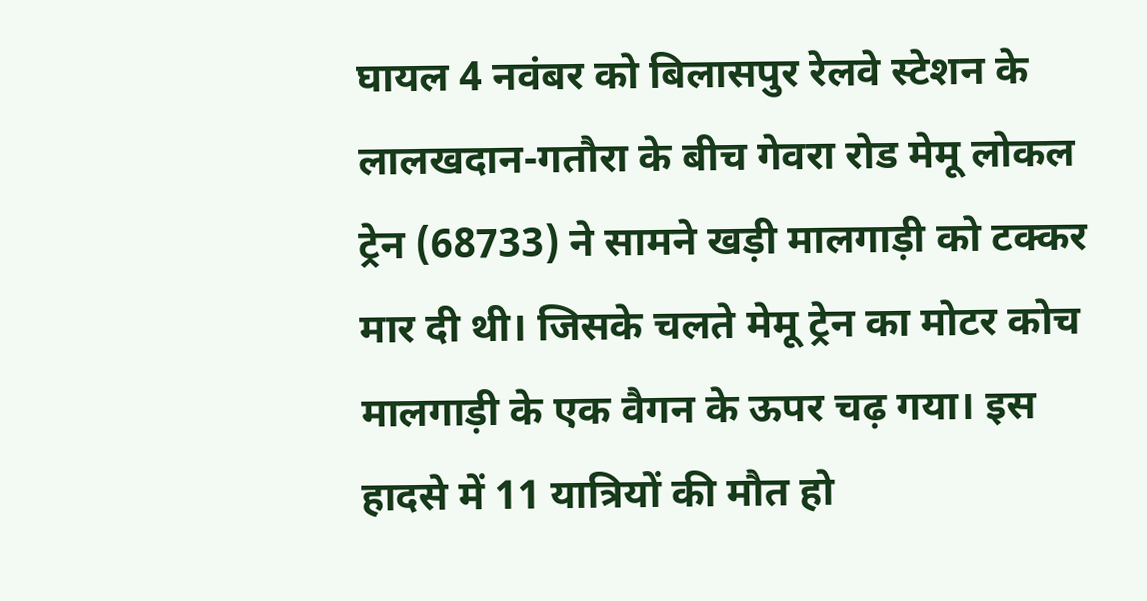घायल 4 नवंबर को बिलासपुर रेलवे स्टेशन के लालखदान-गतौरा के बीच गेवरा रोड मेमू लोकल ट्रेन (68733) ने सामने खड़ी मालगाड़ी को टक्कर मार दी थी। जिसके चलते मेमू ट्रेन का मोटर कोच मालगाड़ी के एक वैगन के ऊपर चढ़ गया। इस हादसे में 11 यात्रियों की मौत हो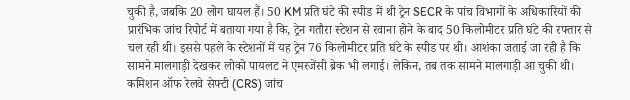चुकी है, जबकि 20 लोग घायल हैं। 50 KM प्रति घंटे की स्पीड में थी ट्रेन SECR के पांच विभागों के अधिकारियों की प्रारंभिक जांच रिपोर्ट में बताया गया है कि, ट्रेन गतौरा स्टेशन से रवाना होने के बाद 50 किलोमीटर प्रति घंटे की रफ्तार से चल रही थी। इससे पहले के स्टेशनों में यह ट्रेन 76 किलोमीटर प्रति घंटे के स्पीड पर थी। आशंका जताई जा रही है कि सामने मालगाड़ी देखकर लोको पायलट ने एमरजेंसी ब्रेक भी लगाई। लेकिन, तब तक सामने मालगाड़ी आ चुकी थी। कमिशन ऑफ रेलवे सेफ्टी (CRS) जांच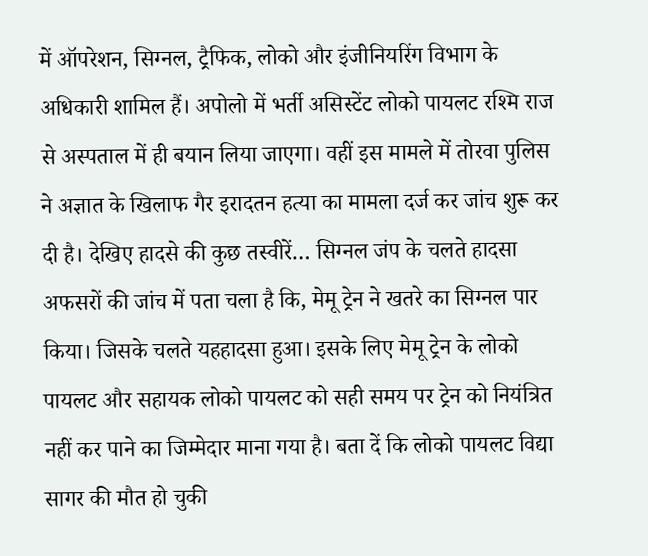में ऑपरेशन, सिग्नल, ट्रैफिक, लोको और इंजीनियरिंग विभाग के अधिकारी शामिल हैं। अपोलो में भर्ती असिस्टेंट लोको पायलट रश्मि राज से अस्पताल में ही बयान लिया जाएगा। वहीं इस मामले में तोरवा पुलिस ने अज्ञात के खिलाफ गैर इरादतन हत्या का मामला दर्ज कर जांच शुरू कर दी है। देखिए हादसे की कुछ तस्वीरें… सिग्नल जंप के चलते हादसा अफसरों की जांच में पता चला है कि, मेमू ट्रेन ने खतरे का सिग्नल पार किया। जिसके चलते यहहादसा हुआ। इसके लिए मेमू ट्रेन के लोको पायलट और सहायक लोको पायलट को सही समय पर ट्रेन को नियंत्रित नहीं कर पाने का जिम्मेदार माना गया है। बता दें कि लोको पायलट विद्या सागर की मौत हो चुकी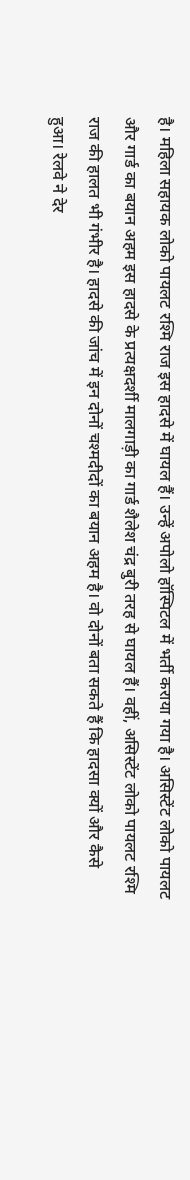है। महिला सहायक लोको पायलट रश्मि राज इस हादसे में घायल हैं। उन्हें अपोलो हॉस्पिटल में भर्ती कराया गया है। असिस्टेंट लोको पायलट और गार्ड का बयान अहम इस हादसे के प्रत्यक्षदर्शी मालगाड़ी का गार्ड शैलेश चंद्र बुरी तरह से घायल हैं। वहीं, असिस्टेंट लोको पायलट रश्मि राज की हालत भी गंभीर है। हादसे की जांच में इन दोनों चश्मदीदों का बयान अहम है। वो दोनों बता सकते हैं कि हादसा क्यों और कैसे हुआ। रेलवे ने देर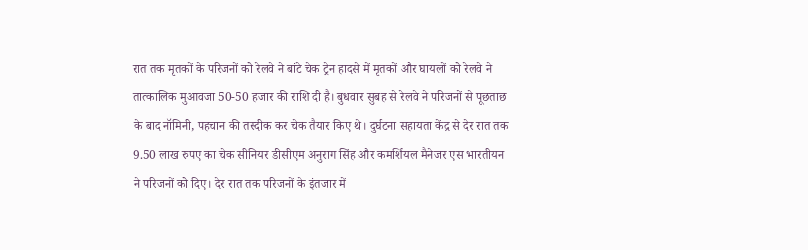रात तक मृतकों के परिजनों को रेलवे ने बांटे चेक ट्रेन हादसे में मृतकों और घायलों को रेलवे ने तात्कालिक मुआवजा 50-50 हजार की राशि दी है। बुधवार सुबह से रेलवे ने परिजनों से पूछताछ के बाद नॉमिनी, पहचान की तस्दीक कर चेक तैयार किए थे। दुर्घटना सहायता केंद्र से देर रात तक 9.50 लाख रुपए का चेक सीनियर डीसीएम अनुराग सिंह और कमर्शियल मैनेजर एस भारतीयन ने परिजनों को दिए। देर रात तक परिजनों के इंतजार में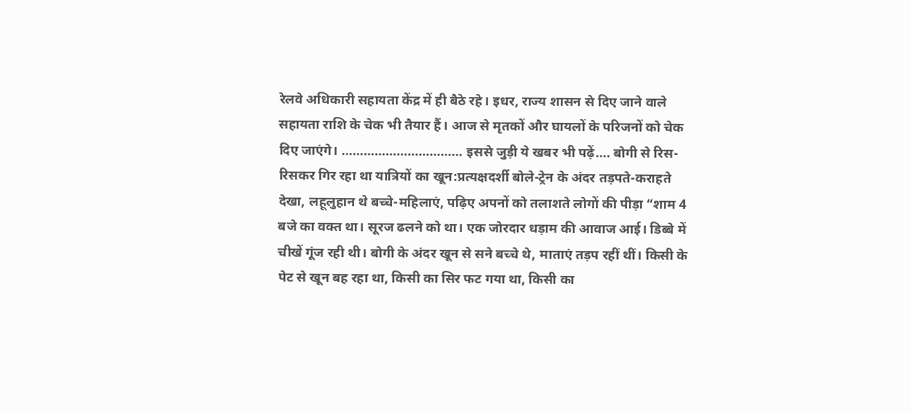रेलवे अधिकारी सहायता केंद्र में ही बैठे रहे। इधर, राज्य शासन से दिए जाने वाले सहायता राशि के चेक भी तैयार हैं। आज से मृतकों और घायलों के परिजनों को चेक दिए जाएंगे। …………………………… इससे जुड़ी ये खबर भी पढ़ें…. बोगी से रिस-रिसकर गिर रहा था यात्रियों का खून:प्रत्यक्षदर्शी बोले-ट्रेन के अंदर तड़पते-कराहते देखा, लहूलुहान थे बच्चे-महिलाएं, पढ़िए अपनों को तलाशते लोगों की पीड़ा “शाम 4 बजे का वक्त था। सूरज ढलने को था। एक जोरदार धड़ाम की आवाज आई। डिब्बे में चीखें गूंज रही थी। बोगी के अंदर खून से सने बच्चे थे, माताएं तड़प रहीं थीं। किसी के पेट से खून बह रहा था, किसी का सिर फट गया था, किसी का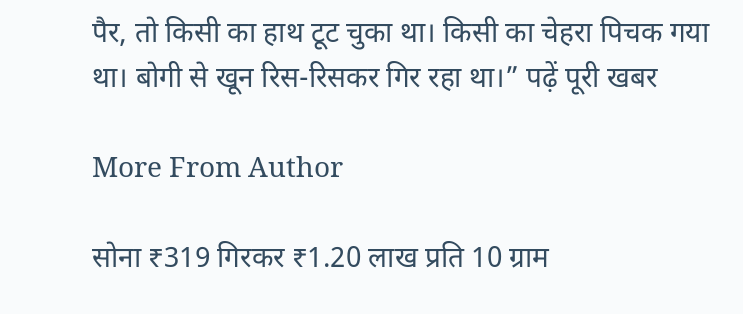पैर, तो किसी का हाथ टूट चुका था। किसी का चेहरा पिचक गया था। बोगी से खून रिस-रिसकर गिर रहा था।” पढ़ें पूरी खबर

More From Author

सोना ₹319 गिरकर ₹1.20 लाख प्रति 10 ग्राम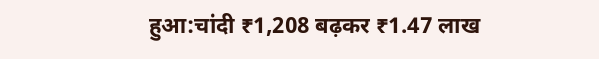हुआ:चांदी ₹1,208 बढ़कर ₹1.47 लाख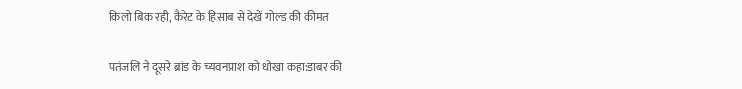किलो बिक रही, कैरेट के हिसाब से देखें गोल्ड की कीमत

पतंजलि ने दूसरे ब्रांड के च्यवनप्राश को धोखा कहा:डाबर की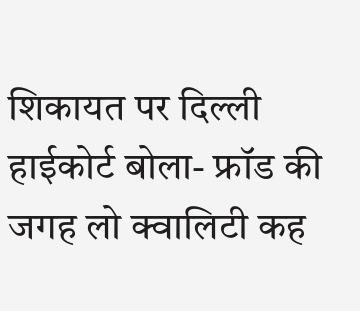शिकायत पर दिल्ली हाईकोर्ट बोला- फ्रॉड की जगह लो क्वालिटी कह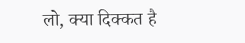लो, क्या दिक्कत है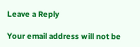Leave a Reply

Your email address will not be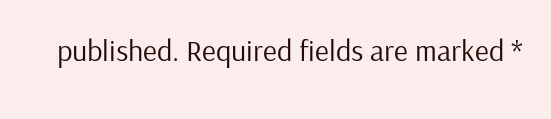published. Required fields are marked *